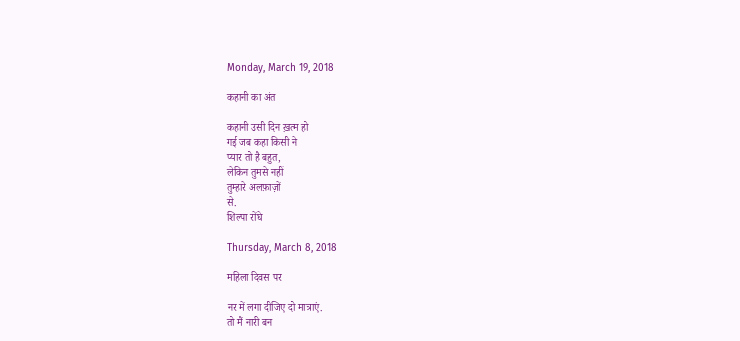Monday, March 19, 2018

कहानी का अंत

कहानी उसी दिन ख़त्म हो
गई जब कहा किसी ने
प्यार तो है बहुत,
लेकिन तुमसे नहीं
तुम्हारे अलफ़ाज़ों
से.
शिल्पा रोंघे

Thursday, March 8, 2018

महिला दिवस पर

नर में लगा दीजिए दो मात्राएं.
तो मैं नारी बन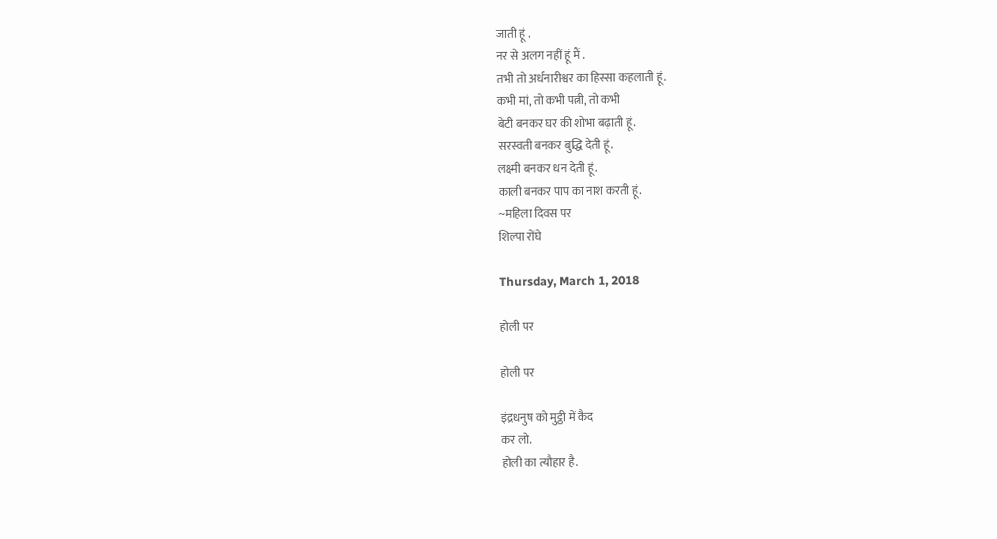जाती हूं .
नर से अलग नहीं हूं मैं .
तभी तो अर्धनारीश्वर का हिस्सा कहलाती हूं.
कभी मां, तो कभी पत्नी, तो कभी
बेटी बनकर घर की शोभा बढ़ाती हूं.
सरस्वती बनकर बुद्धि देती हूं.
लक्ष्मी बनकर धन देती हूं.
काली बनकर पाप का नाश करती हूं.
~महिला दिवस पर
शिल्पा रोंघे

Thursday, March 1, 2018

होली पर

होली पर

इंद्रधनुष को मुट्ठी में कैद
कर लो.
होली का त्यौहार है.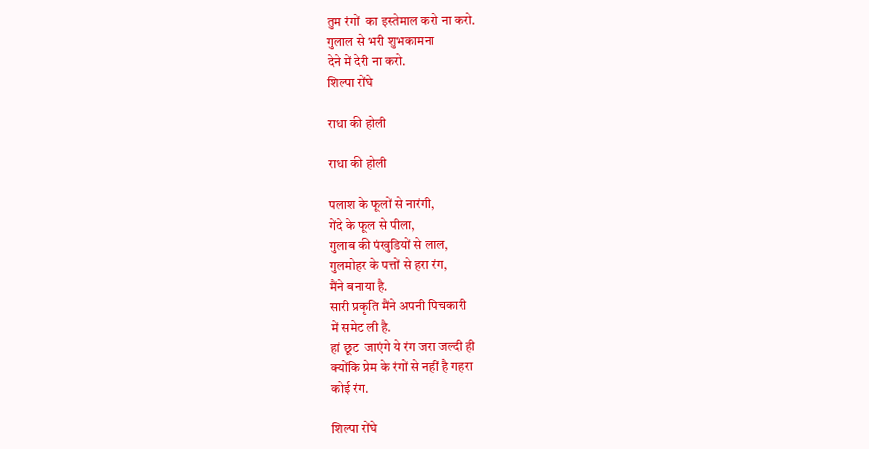तुम रंगों  का इस्तेमाल करो ना करो.
गुलाल से भरी शुभकामना
देने में देरी ना करो.
शिल्पा रोंघे

राधा की होली

राधा की होली

पलाश के फूलों से नारंगी,
गेंदे के फूल से पीला,
गुलाब की पंखुडियों से लाल,
गुलमोहर के पत्तों से हरा रंग,
मैंने बनाया है.
सारी प्रकृति मैंने अपनी पिचकारी
में समेट ली है.
हां छूट  जाएंगे ये रंग जरा जल्दी ही
क्योंकि प्रेम के रंगों से नहीं है गहरा
कोई रंग.

शिल्पा रोंघे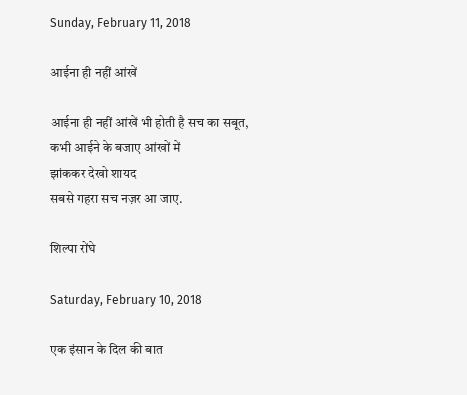Sunday, February 11, 2018

आईना ही नहीं आंखें

आईना ही नहीं आंखें भी होती है सच का सबूत,
कभी आईने के बजाए आंखों में
झांककर देखो शायद
सबसे गहरा सच नज़र आ जाए.

शिल्पा रोंघे

Saturday, February 10, 2018

एक इंसान के दिल की बात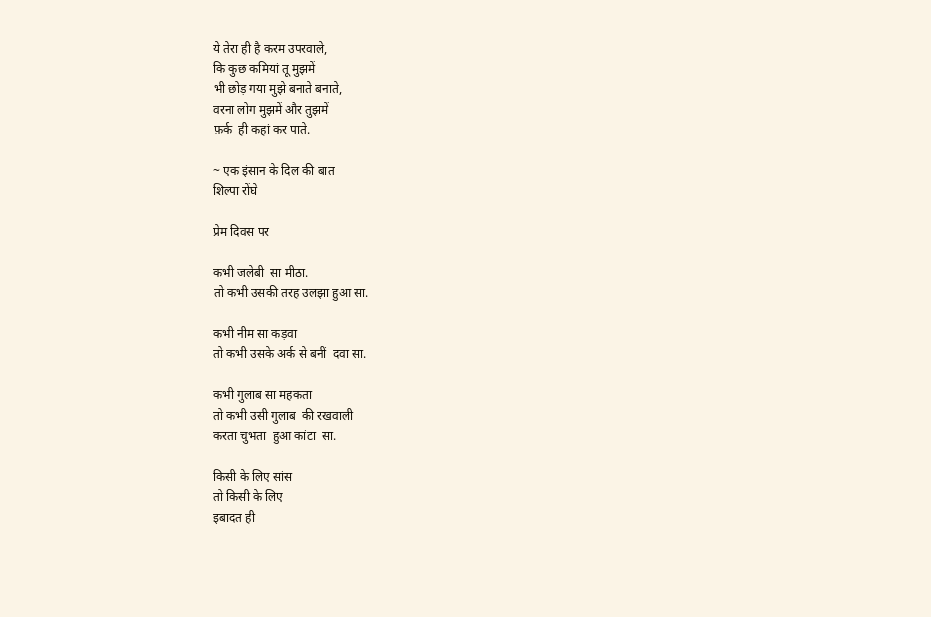ये तेरा ही है करम उपरवाले,
कि कुछ कमियां तू मुझमें
भी छोड़ गया मुझे बनाते बनाते,
वरना लोग मुझमें और तुझमें
फ़र्क  ही कहां कर पाते.

~ एक इंसान के दिल की बात
शिल्पा रोंघे

प्रेम दिवस पर

कभी जलेबी  सा मीठा.
तो कभी उसकी तरह उलझा हुआ सा.

कभी नीम सा कड़वा
तो कभी उसके अर्क से बनीं  दवा सा.

कभी गुलाब सा महकता
तो कभी उसी गुलाब  की रखवाली
करता चुभता  हुआ कांटा  सा.

किसी के लिए सांस
तो किसी के लिए
इबादत ही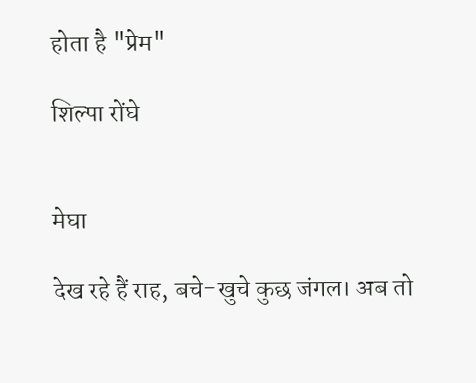होता है "प्रेम"

शिल्पा रोंघे


मेघा

देख रहे हैं राह, बचे-खुचे कुछ जंगल। अब तो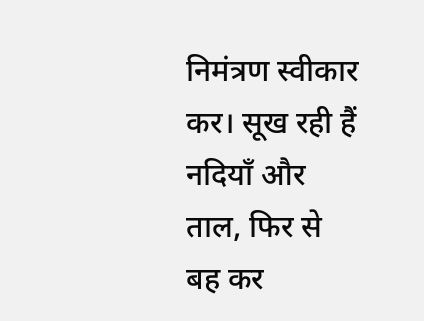निमंत्रण स्वीकार कर। सूख रही हैं नदियाँ और ताल, फिर से बह कर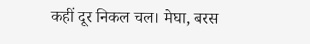कहीं दूर निकल चल। मेघा, बरस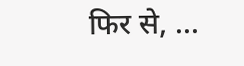फिर से, ...